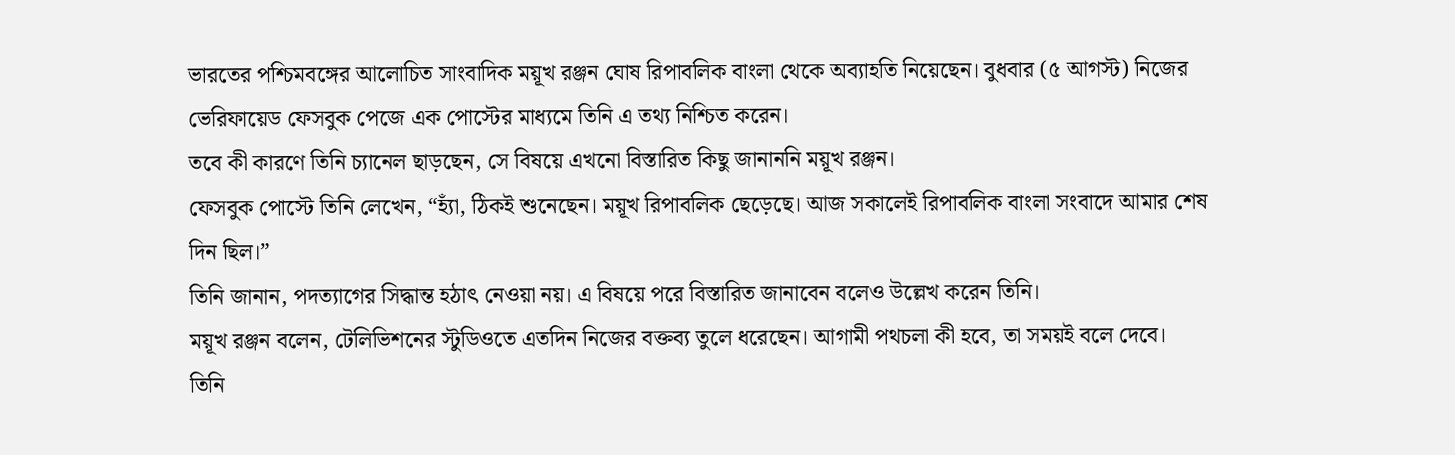ভারতের পশ্চিমবঙ্গের আলোচিত সাংবাদিক ময়ূখ রঞ্জন ঘোষ রিপাবলিক বাংলা থেকে অব্যাহতি নিয়েছেন। বুধবার (৫ আগস্ট) নিজের ভেরিফায়েড ফেসবুক পেজে এক পোস্টের মাধ্যমে তিনি এ তথ্য নিশ্চিত করেন।
তবে কী কারণে তিনি চ্যানেল ছাড়ছেন, সে বিষয়ে এখনো বিস্তারিত কিছু জানাননি ময়ূখ রঞ্জন।
ফেসবুক পোস্টে তিনি লেখেন, “হ্যাঁ, ঠিকই শুনেছেন। ময়ূখ রিপাবলিক ছেড়েছে। আজ সকালেই রিপাবলিক বাংলা সংবাদে আমার শেষ দিন ছিল।”
তিনি জানান, পদত্যাগের সিদ্ধান্ত হঠাৎ নেওয়া নয়। এ বিষয়ে পরে বিস্তারিত জানাবেন বলেও উল্লেখ করেন তিনি।
ময়ূখ রঞ্জন বলেন, টেলিভিশনের স্টুডিওতে এতদিন নিজের বক্তব্য তুলে ধরেছেন। আগামী পথচলা কী হবে, তা সময়ই বলে দেবে।
তিনি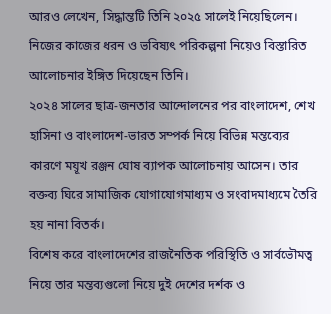আরও লেখেন, সিদ্ধান্তটি তিনি ২০২৫ সালেই নিয়েছিলেন। নিজের কাজের ধরন ও ভবিষ্যৎ পরিকল্পনা নিয়েও বিস্তারিত আলোচনার ইঙ্গিত দিয়েছেন তিনি।
২০২৪ সালের ছাত্র-জনতার আন্দোলনের পর বাংলাদেশ, শেখ হাসিনা ও বাংলাদেশ-ভারত সম্পর্ক নিয়ে বিভিন্ন মন্তব্যের কারণে ময়ূখ রঞ্জন ঘোষ ব্যাপক আলোচনায় আসেন। তার বক্তব্য ঘিরে সামাজিক যোগাযোগমাধ্যম ও সংবাদমাধ্যমে তৈরি হয় নানা বিতর্ক।
বিশেষ করে বাংলাদেশের রাজনৈতিক পরিস্থিতি ও সার্বভৌমত্ব নিয়ে তার মন্তব্যগুলো নিয়ে দুই দেশের দর্শক ও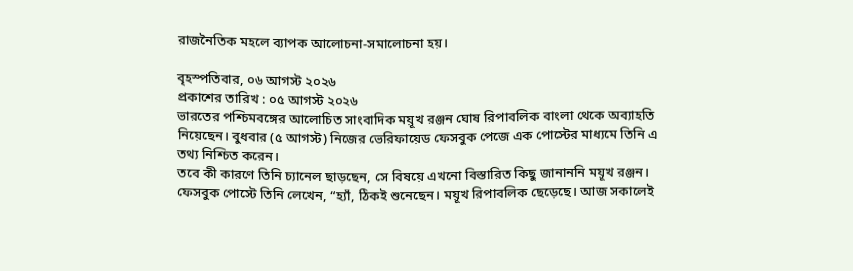রাজনৈতিক মহলে ব্যাপক আলোচনা-সমালোচনা হয়।

বৃহস্পতিবার, ০৬ আগস্ট ২০২৬
প্রকাশের তারিখ : ০৫ আগস্ট ২০২৬
ভারতের পশ্চিমবঙ্গের আলোচিত সাংবাদিক ময়ূখ রঞ্জন ঘোষ রিপাবলিক বাংলা থেকে অব্যাহতি নিয়েছেন। বুধবার (৫ আগস্ট) নিজের ভেরিফায়েড ফেসবুক পেজে এক পোস্টের মাধ্যমে তিনি এ তথ্য নিশ্চিত করেন।
তবে কী কারণে তিনি চ্যানেল ছাড়ছেন, সে বিষয়ে এখনো বিস্তারিত কিছু জানাননি ময়ূখ রঞ্জন।
ফেসবুক পোস্টে তিনি লেখেন, “হ্যাঁ, ঠিকই শুনেছেন। ময়ূখ রিপাবলিক ছেড়েছে। আজ সকালেই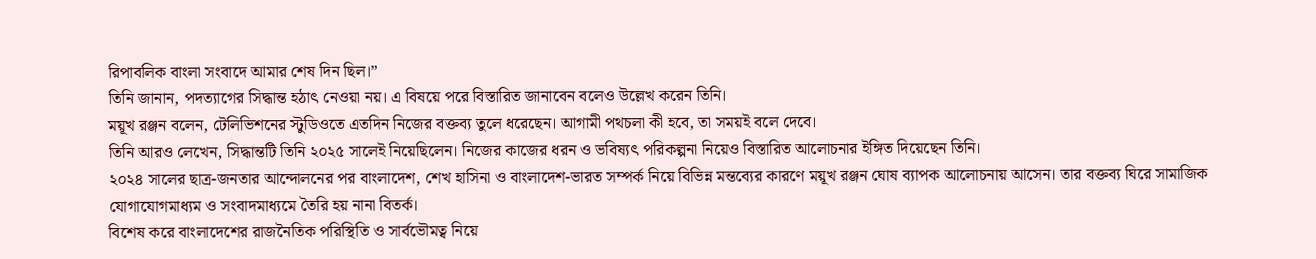রিপাবলিক বাংলা সংবাদে আমার শেষ দিন ছিল।”
তিনি জানান, পদত্যাগের সিদ্ধান্ত হঠাৎ নেওয়া নয়। এ বিষয়ে পরে বিস্তারিত জানাবেন বলেও উল্লেখ করেন তিনি।
ময়ূখ রঞ্জন বলেন, টেলিভিশনের স্টুডিওতে এতদিন নিজের বক্তব্য তুলে ধরেছেন। আগামী পথচলা কী হবে, তা সময়ই বলে দেবে।
তিনি আরও লেখেন, সিদ্ধান্তটি তিনি ২০২৫ সালেই নিয়েছিলেন। নিজের কাজের ধরন ও ভবিষ্যৎ পরিকল্পনা নিয়েও বিস্তারিত আলোচনার ইঙ্গিত দিয়েছেন তিনি।
২০২৪ সালের ছাত্র-জনতার আন্দোলনের পর বাংলাদেশ, শেখ হাসিনা ও বাংলাদেশ-ভারত সম্পর্ক নিয়ে বিভিন্ন মন্তব্যের কারণে ময়ূখ রঞ্জন ঘোষ ব্যাপক আলোচনায় আসেন। তার বক্তব্য ঘিরে সামাজিক যোগাযোগমাধ্যম ও সংবাদমাধ্যমে তৈরি হয় নানা বিতর্ক।
বিশেষ করে বাংলাদেশের রাজনৈতিক পরিস্থিতি ও সার্বভৌমত্ব নিয়ে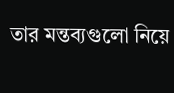তার মন্তব্যগুলো নিয়ে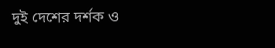দুই দেশের দর্শক ও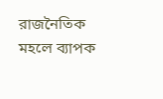রাজনৈতিক মহলে ব্যাপক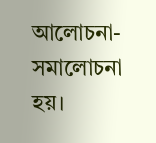আলোচনা-সমালোচনা হয়।